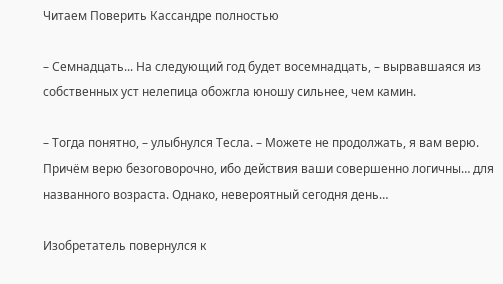Читаем Поверить Кассандре полностью

– Семнадцать... На следующий год будет восемнадцать, – вырвавшаяся из собственных уст нелепица обожгла юношу сильнее, чем камин.

– Тогда понятно, – улыбнулся Тесла. – Можете не продолжать, я вам верю. Причём верю безоговорочно, ибо действия ваши совершенно логичны… для названного возраста. Однако, невероятный сегодня день…

Изобретатель повернулся к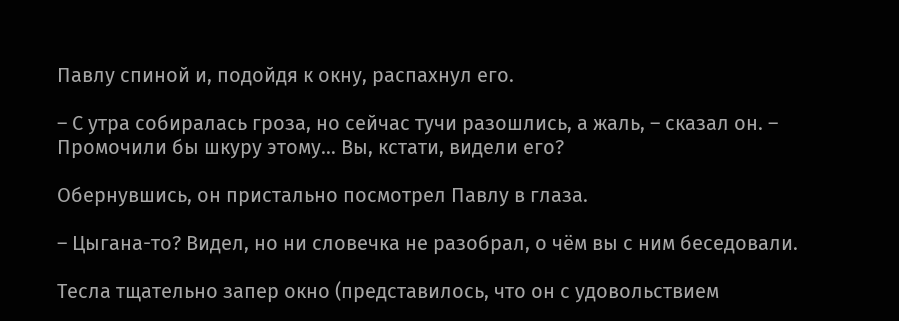Павлу спиной и, подойдя к окну, распахнул его.

– С утра собиралась гроза, но сейчас тучи разошлись, а жаль, – сказал он. – Промочили бы шкуру этому… Вы, кстати, видели его?

Обернувшись, он пристально посмотрел Павлу в глаза.

– Цыгана-то? Видел, но ни словечка не разобрал, о чём вы с ним беседовали.

Тесла тщательно запер окно (представилось, что он с удовольствием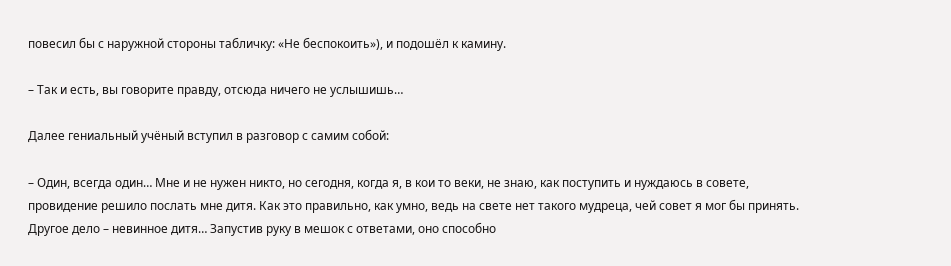повесил бы с наружной стороны табличку: «Не беспокоить»), и подошёл к камину.

– Так и есть, вы говорите правду, отсюда ничего не услышишь…

Далее гениальный учёный вступил в разговор с самим собой:

– Один, всегда один… Мне и не нужен никто, но сегодня, когда я, в кои то веки, не знаю, как поступить и нуждаюсь в совете, провидение решило послать мне дитя. Как это правильно, как умно, ведь на свете нет такого мудреца, чей совет я мог бы принять. Другое дело – невинное дитя… Запустив руку в мешок с ответами, оно способно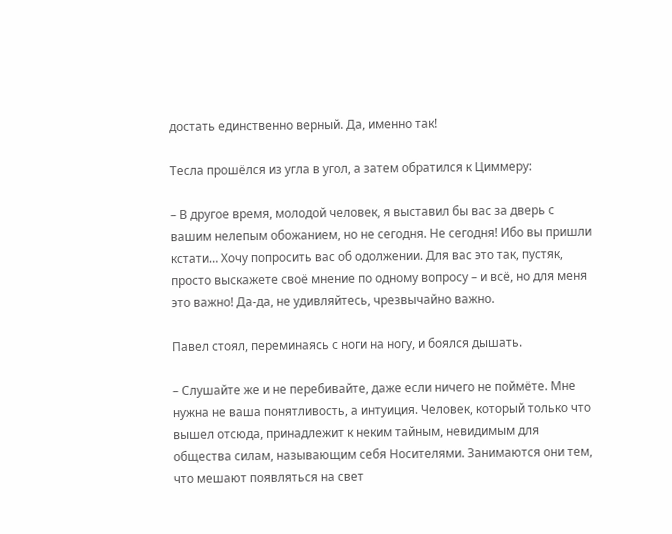достать единственно верный. Да, именно так!

Тесла прошёлся из угла в угол, а затем обратился к Циммеру:

– В другое время, молодой человек, я выставил бы вас за дверь с вашим нелепым обожанием, но не сегодня. Не сегодня! Ибо вы пришли кстати… Хочу попросить вас об одолжении. Для вас это так, пустяк, просто выскажете своё мнение по одному вопросу – и всё, но для меня это важно! Да-да, не удивляйтесь, чрезвычайно важно.

Павел стоял, переминаясь с ноги на ногу, и боялся дышать.

– Слушайте же и не перебивайте, даже если ничего не поймёте. Мне нужна не ваша понятливость, а интуиция. Человек, который только что вышел отсюда, принадлежит к неким тайным, невидимым для общества силам, называющим себя Носителями. Занимаются они тем, что мешают появляться на свет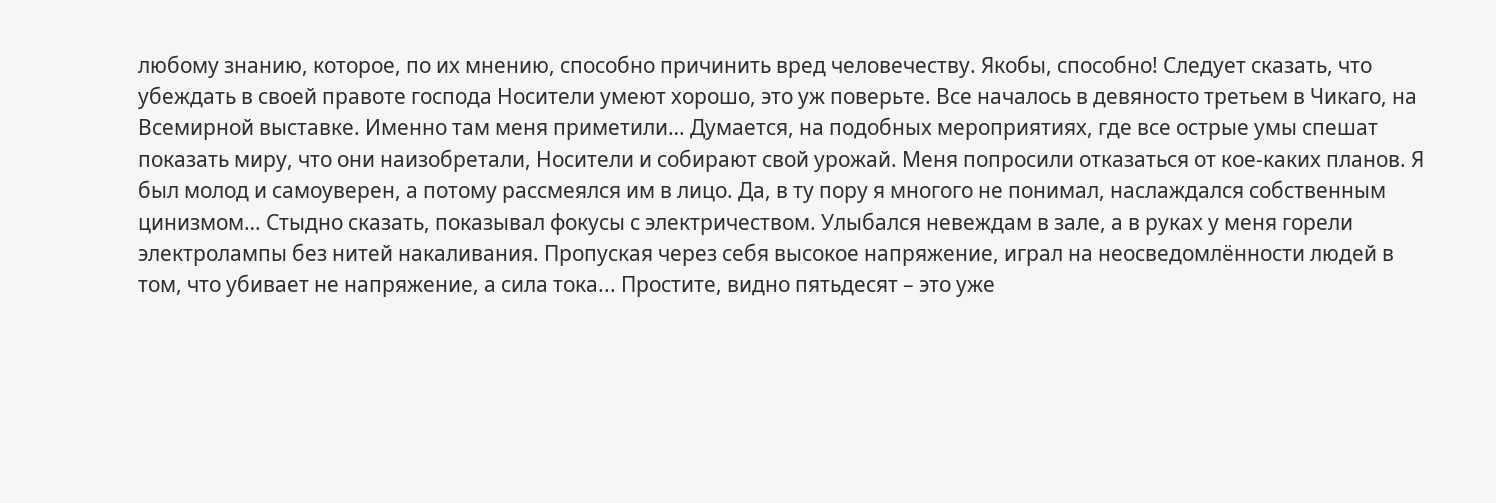любому знанию, которое, по их мнению, способно причинить вред человечеству. Якобы, способно! Следует сказать, что убеждать в своей правоте господа Носители умеют хорошо, это уж поверьте. Все началось в девяносто третьем в Чикаго, на Всемирной выставке. Именно там меня приметили… Думается, на подобных мероприятиях, где все острые умы спешат показать миру, что они наизобретали, Носители и собирают свой урожай. Меня попросили отказаться от кое-каких планов. Я был молод и самоуверен, а потому рассмеялся им в лицо. Да, в ту пору я многого не понимал, наслаждался собственным цинизмом… Стыдно сказать, показывал фокусы с электричеством. Улыбался невеждам в зале, а в руках у меня горели электролампы без нитей накаливания. Пропуская через себя высокое напряжение, играл на неосведомлённости людей в том, что убивает не напряжение, а сила тока... Простите, видно пятьдесят – это уже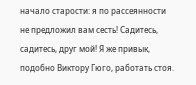начало старости: я по рассеянности не предложил вам сесть! Садитесь, садитесь, друг мой! Я же привык, подобно Виктору Гюго, работать стоя.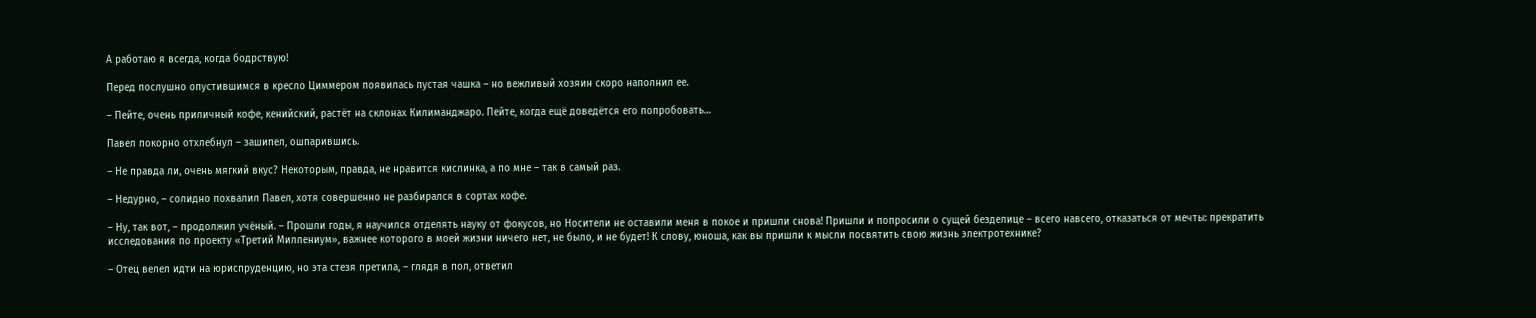А работаю я всегда, когда бодрствую!

Перед послушно опустившимся в кресло Циммером появилась пустая чашка – но вежливый хозяин скоро наполнил ее.

– Пейте, очень приличный кофе, кенийский, растёт на склонах Килиманджаро. Пейте, когда ещё доведётся его попробовать…

Павел покорно отхлебнул – зашипел, ошпарившись.

– Не правда ли, очень мягкий вкус? Некоторым, правда, не нравится кислинка, а по мне – так в самый раз.

– Недурно, – солидно похвалил Павел, хотя совершенно не разбирался в сортах кофе.

– Ну, так вот, – продолжил учёный. – Прошли годы, я научился отделять науку от фокусов, но Носители не оставили меня в покое и пришли снова! Пришли и попросили о сущей безделице – всего навсего, отказаться от мечты: прекратить исследования по проекту «Третий Миллениум», важнее которого в моей жизни ничего нет, не было, и не будет! К слову, юноша, как вы пришли к мысли посвятить свою жизнь электротехнике?

– Отец велел идти на юриспруденцию, но эта стезя претила, – глядя в пол, ответил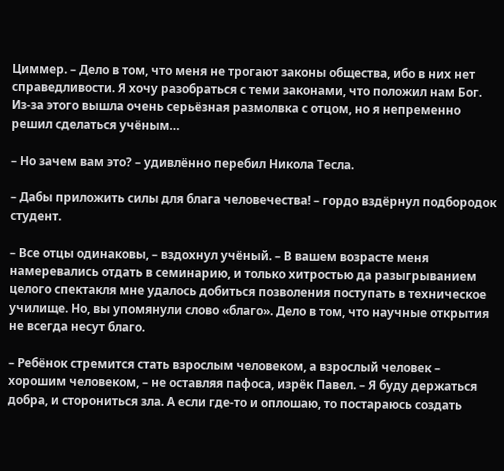Циммер. – Дело в том, что меня не трогают законы общества, ибо в них нет справедливости. Я хочу разобраться с теми законами, что положил нам Бог. Из-за этого вышла очень серьёзная размолвка с отцом, но я непременно решил сделаться учёным…

– Но зачем вам это? – удивлённо перебил Никола Тесла.

– Дабы приложить силы для блага человечества! – гордо вздёрнул подбородок студент.

– Все отцы одинаковы, – вздохнул учёный. – В вашем возрасте меня намеревались отдать в семинарию, и только хитростью да разыгрыванием целого спектакля мне удалось добиться позволения поступать в техническое училище. Но, вы упомянули слово «благо». Дело в том, что научные открытия не всегда несут благо.

– Ребёнок стремится стать взрослым человеком, а взрослый человек – хорошим человеком, – не оставляя пафоса, изрёк Павел. – Я буду держаться добра, и сторониться зла. А если где-то и оплошаю, то постараюсь создать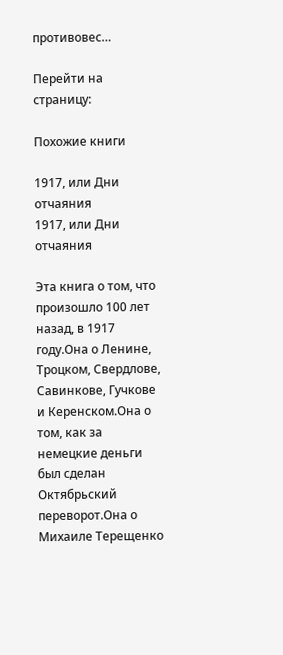противовес…

Перейти на страницу:

Похожие книги

1917, или Дни отчаяния
1917, или Дни отчаяния

Эта книга о том, что произошло 100 лет назад, в 1917 году.Она о Ленине, Троцком, Свердлове, Савинкове, Гучкове и Керенском.Она о том, как за немецкие деньги был сделан Октябрьский переворот.Она о Михаиле Терещенко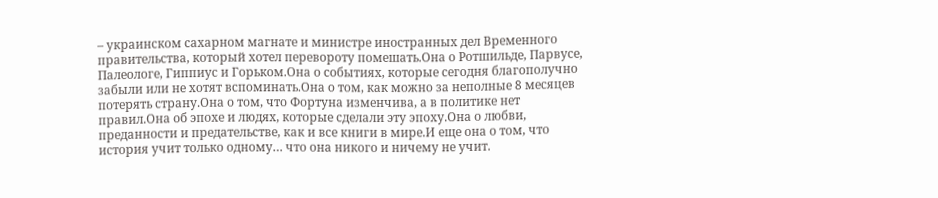– украинском сахарном магнате и министре иностранных дел Временного правительства, который хотел перевороту помешать.Она о Ротшильде, Парвусе, Палеологе, Гиппиус и Горьком.Она о событиях, которые сегодня благополучно забыли или не хотят вспоминать.Она о том, как можно за неполные 8 месяцев потерять страну.Она о том, что Фортуна изменчива, а в политике нет правил.Она об эпохе и людях, которые сделали эту эпоху.Она о любви, преданности и предательстве, как и все книги в мире.И еще она о том, что история учит только одному… что она никого и ничему не учит.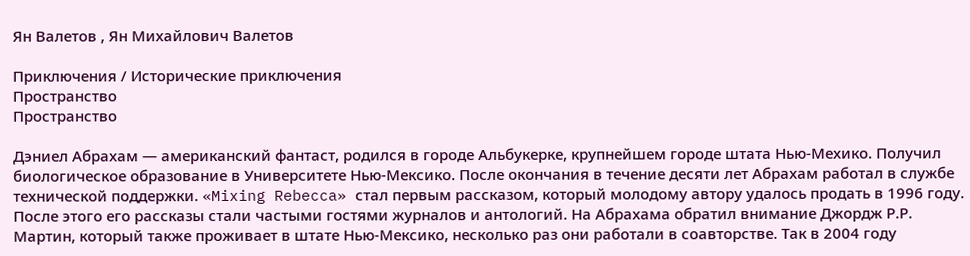Ян Валетов , Ян Михайлович Валетов

Приключения / Исторические приключения
Пространство
Пространство

Дэниел Абрахам — американский фантаст, родился в городе Альбукерке, крупнейшем городе штата Нью-Мехико. Получил биологическое образование в Университете Нью-Мексико. После окончания в течение десяти лет Абрахам работал в службе технической поддержки. «Mixing Rebecca» стал первым рассказом, который молодому автору удалось продать в 1996 году. После этого его рассказы стали частыми гостями журналов и антологий. На Абрахама обратил внимание Джордж Р.Р. Мартин, который также проживает в штате Нью-Мексико, несколько раз они работали в соавторстве. Так в 2004 году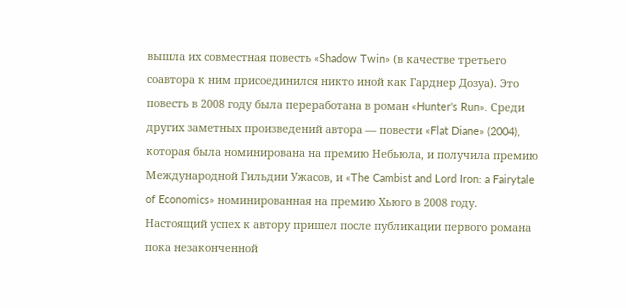вышла их совместная повесть «Shadow Twin» (в качестве третьего соавтора к ним присоединился никто иной как Гарднер Дозуа). Это повесть в 2008 году была переработана в роман «Hunter's Run». Среди других заметных произведений автора — повести «Flat Diane» (2004), которая была номинирована на премию Небьюла, и получила премию Международной Гильдии Ужасов, и «The Cambist and Lord Iron: a Fairytale of Economics» номинированная на премию Хьюго в 2008 году. Настоящий успех к автору пришел после публикации первого романа пока незаконченной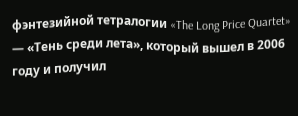фэнтезийной тетралогии «The Long Price Quartet» — «Тень среди лета», который вышел в 2006 году и получил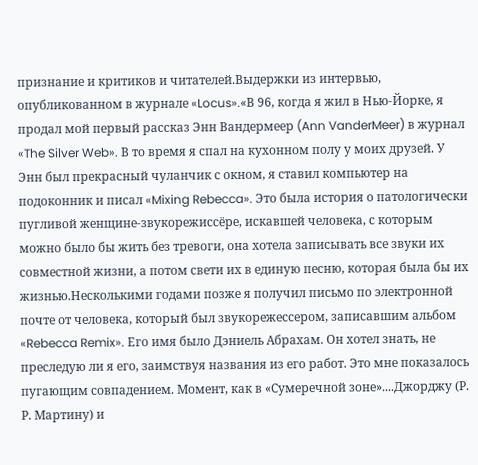признание и критиков и читателей.Выдержки из интервью, опубликованном в журнале «Locus».«В 96, когда я жил в Нью-Йорке, я продал мой первый рассказ Энн Вандермеер (Ann VanderMeer) в журнал «The Silver Web». В то время я спал на кухонном полу у моих друзей. У Энн был прекрасный чуланчик с окном, я ставил компьютер на подоконник и писал «Mixing Rebecca». Это была история о патологически пугливой женщине-звукорежиссёре, искавшей человека, с которым можно было бы жить без тревоги, она хотела записывать все звуки их совместной жизни, а потом свети их в единую песню, которая была бы их жизнью.Несколькими годами позже я получил письмо по электронной почте от человека, который был звукорежессером, записавшим альбом «Rebecca Remix». Его имя было Дэниель Абрахам. Он хотел знать, не преследую ли я его, заимствуя названия из его работ. Это мне показалось пугающим совпадением. Момент, как в «Сумеречной зоне»....Джорджу (Р. Р. Мартину) и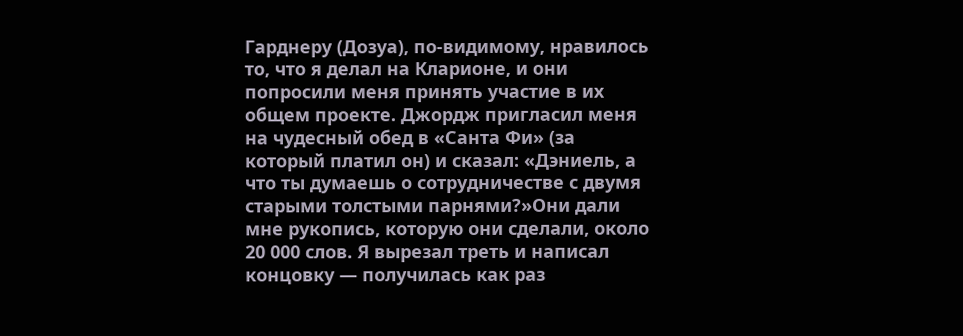Гарднеру (Дозуа), по-видимому, нравилось то, что я делал на Кларионе, и они попросили меня принять участие в их общем проекте. Джордж пригласил меня на чудесный обед в «Санта Фи» (за который платил он) и сказал: «Дэниель, а что ты думаешь о сотрудничестве с двумя старыми толстыми парнями?»Они дали мне рукопись, которую они сделали, около 20 000 слов. Я вырезал треть и написал концовку — получилась как раз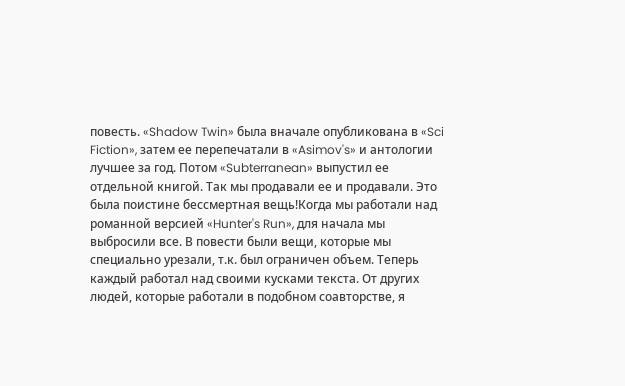повесть. «Shadow Twin» была вначале опубликована в «Sci Fiction», затем ее перепечатали в «Asimov's» и антологии лучшее за год. Потом «Subterranean» выпустил ее отдельной книгой. Так мы продавали ее и продавали. Это была поистине бессмертная вещь!Когда мы работали над романной версией «Hunter's Run», для начала мы выбросили все. В повести были вещи, которые мы специально урезали, т.к. был ограничен объем. Теперь каждый работал над своими кусками текста. От других людей, которые работали в подобном соавторстве, я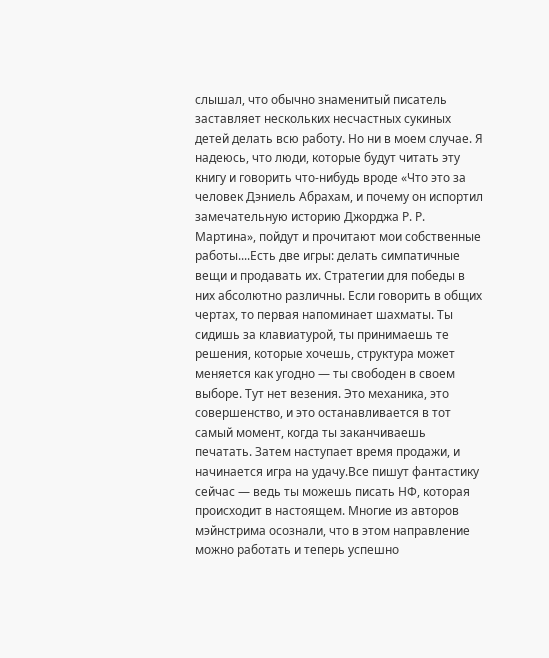слышал, что обычно знаменитый писатель заставляет нескольких несчастных сукиных детей делать всю работу. Но ни в моем случае. Я надеюсь, что люди, которые будут читать эту книгу и говорить что-нибудь вроде «Что это за человек Дэниель Абрахам, и почему он испортил замечательную историю Джорджа Р. Р. Мартина», пойдут и прочитают мои собственные работы....Есть две игры: делать симпатичные вещи и продавать их. Стратегии для победы в них абсолютно различны. Если говорить в общих чертах, то первая напоминает шахматы. Ты сидишь за клавиатурой, ты принимаешь те решения, которые хочешь, структура может меняется как угодно — ты свободен в своем выборе. Тут нет везения. Это механика, это совершенство, и это останавливается в тот самый момент, когда ты заканчиваешь печатать. Затем наступает время продажи, и начинается игра на удачу.Все пишут фантастику сейчас — ведь ты можешь писать НФ, которая происходит в настоящем. Многие из авторов мэйнстрима осознали, что в этом направление можно работать и теперь успешно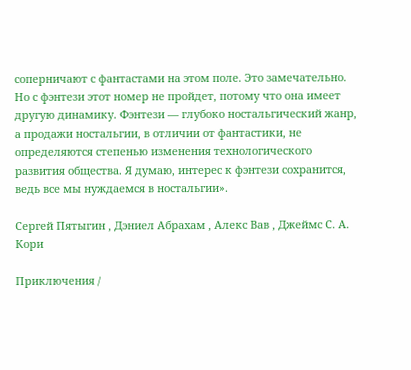соперничают с фантастами на этом поле. Это замечательно. Но с фэнтези этот номер не пройдет, потому что она имеет другую динамику. Фэнтези — глубоко ностальгический жанр, а продажи ностальгии, в отличии от фантастики, не определяются степенью изменения технологического развития общества. Я думаю, интерес к фэнтези сохранится, ведь все мы нуждаемся в ностальгии».

Сергей Пятыгин , Дэниел Абрахам , Алекс Вав , Джеймс С. А. Кори

Приключения /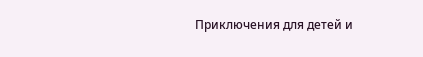Приключения для детей и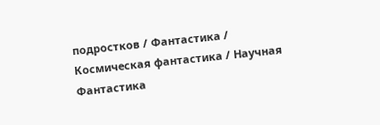подростков / Фантастика / Космическая фантастика / Научная Фантастика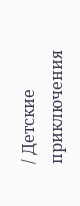/ Детские приключения